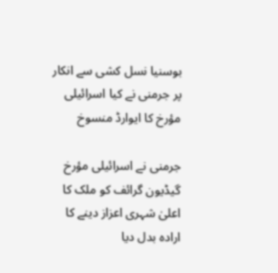بوسنیا نسل کشی سے انکار پر جرمنی نے کیا اسرائیلی مؤرخ کا ایوارڈ منسوخ

جرمنی نے اسرائیلی مؤرخ گیڈیون گرائف کو ملک کا اعلیٰ شہری اعزاز دینے کا ارادہ بدل دیا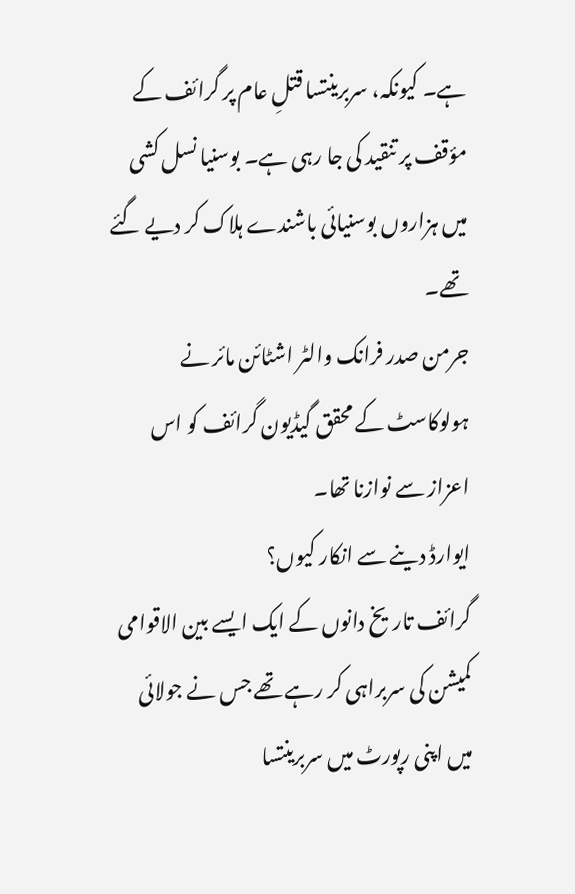ہے۔ کیونکہ، سربرینتسا قتلِ عام پر گرائف کے مؤقف پر تنقید کی جا رہی ہے۔ بوسنیا نسل کشی میں ہزاروں بوسنیائی باشندے ہلاک کر دیے گئے تھے۔
جرمن صدر فرانک والٹر اشٹائن مائر نے ہولوکاسٹ کے محقق گیڈیون گرائف کو اس اعزاز سے نوازنا تھا۔
ایوارڈ دینے سے انکار کیوں؟
گرائف تاریخ دانوں کے ایک ایسے بین الاقوامی کمیشن کی سربراہی کر رہے تھے جس نے جولائی میں اپنی رپورٹ میں سربرینتسا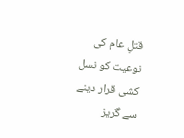قتلِ عام کی نوعیت کو نسل کشی قرار دینے سے گریز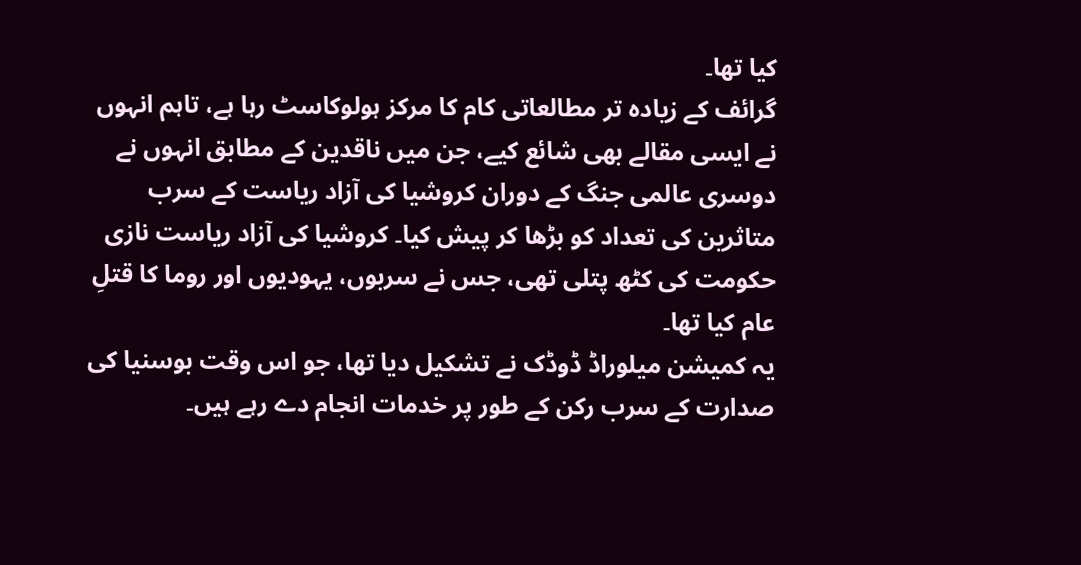کیا تھا۔
گرائف کے زیادہ تر مطالعاتی کام کا مرکز ہولوکاسٹ رہا ہے، تاہم انہوں نے ایسی مقالے بھی شائع کیے، جن میں ناقدین کے مطابق انہوں نے دوسری عالمی جنگ کے دوران کروشیا کی آزاد ریاست کے سرب متاثرین کی تعداد کو بڑھا کر پیش کیا۔ کروشیا کی آزاد ریاست نازی حکومت کی کٹھ پتلی تھی، جس نے سربوں، یہودیوں اور روما کا قتلِ عام کیا تھا۔
یہ کمیشن میلوراڈ ڈوڈک نے تشکیل دیا تھا، جو اس وقت بوسنیا کی صدارت کے سرب رکن کے طور پر خدمات انجام دے رہے ہیں۔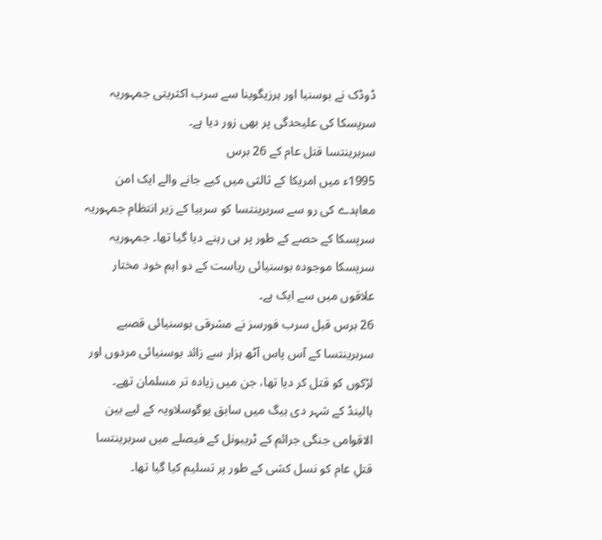ڈوڈک نے بوسنیا اور ہرزیگوینا سے سرب اکثریتی جمہوریہ سرپسکا کی علیحدگی پر بھی زور دیا ہے۔
سربرینتسا قتل عام کے 26 برس
1995ء میں امریکا کے ثالثی میں کیے جانے والے ایک امن معاہدے کی رو سے سربرینتسا کو سربیا کے زیر انتظام جمہوریہ سرپسکا کے حصے کے طور پر ہی رہنے دیا گیا تھا۔ جمہوریہ سرپسکا موجودہ بوسنیائی ریاست کے دو اہم خود مختار علاقوں میں سے ایک ہے۔
26 برس قبل سرب فورسز نے مشرقی بوسنیائی قصبے سربرینتسا کے آس پاس آٹھ ہزار سے زائد بوسنیائی مردوں اور لڑکوں کو قتل کر دیا تھا، جن میں زیادہ تر مسلمان تھے۔
ہالینڈ کے شہر دی ہیگ میں سابق یوگوسلاویہ کے لیے بین الاقوامی جنگی جرائم کے ٹریبونل کے فیصلے میں سربرینتسا قتلِ عام کو نسل کشی کے طور پر تسلیم کیا گیا تھا۔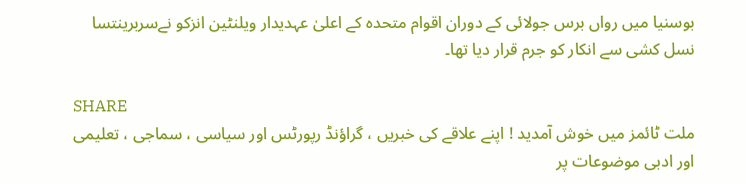بوسنیا میں رواں برس جولائی کے دوران اقوام متحدہ کے اعلیٰ عہدیدار ویلنٹین انزکو نےسربرینتسا نسل کشی سے انکار کو جرم قرار دیا تھا۔

SHARE
ملت ٹائمز میں خوش آمدید ! اپنے علاقے کی خبریں ، گراؤنڈ رپورٹس اور سیاسی ، سماجی ، تعلیمی اور ادبی موضوعات پر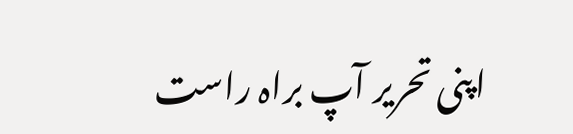اپنی تحریر آپ براہ راست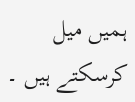ہمیں میل کرسکتے ہیں ۔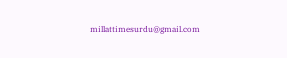millattimesurdu@gmail.com